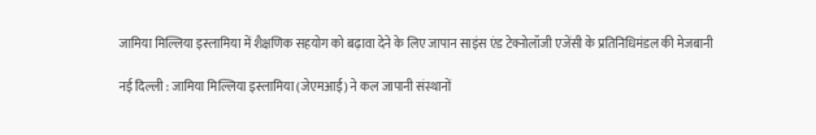जामिया मिल्लिया इस्लामिया में शैक्षणिक सहयोग को बढ़ावा देने के लिए जापान साइंस एंड टेक्नोलॉजी एजेंसी के प्रतिनिधिमंडल की मेजबानी

नई दिल्ली : जामिया मिल्लिया इस्लामिया (जेएमआई) ने कल जापानी संस्थानों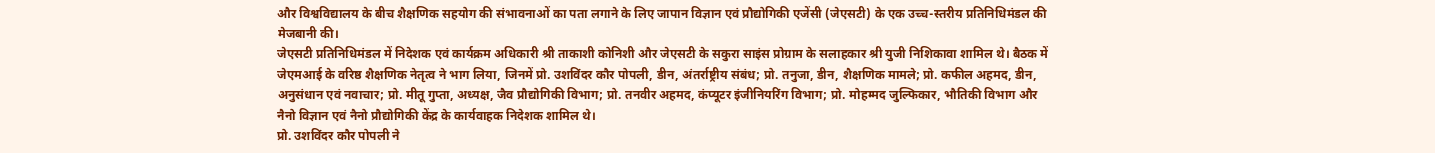और विश्वविद्यालय के बीच शैक्षणिक सहयोग की संभावनाओं का पता लगाने के लिए जापान विज्ञान एवं प्रौद्योगिकी एजेंसी (जेएसटी) के एक उच्च-स्तरीय प्रतिनिधिमंडल की मेजबानी की।
जेएसटी प्रतिनिधिमंडल में निदेशक एवं कार्यक्रम अधिकारी श्री ताकाशी कोनिशी और जेएसटी के सकुरा साइंस प्रोग्राम के सलाहकार श्री युजी निशिकावा शामिल थे। बैठक में जेएमआई के वरिष्ठ शैक्षणिक नेतृत्व ने भाग लिया, जिनमें प्रो. उशविंदर कौर पोपली, डीन, अंतर्राष्ट्रीय संबंध; प्रो. तनुजा, डीन, शैक्षणिक मामले; प्रो. कफील अहमद, डीन, अनुसंधान एवं नवाचार; प्रो. मीतू गुप्ता, अध्यक्ष, जैव प्रौद्योगिकी विभाग; प्रो. तनवीर अहमद, कंप्यूटर इंजीनियरिंग विभाग; प्रो. मोहम्मद जुल्फिकार, भौतिकी विभाग और नैनो विज्ञान एवं नैनो प्रौद्योगिकी केंद्र के कार्यवाहक निदेशक शामिल थे।
प्रो. उशविंदर कौर पोपली ने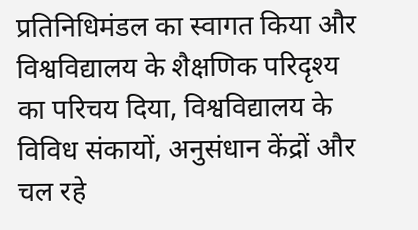प्रतिनिधिमंडल का स्वागत किया और विश्वविद्यालय के शैक्षणिक परिदृश्य का परिचय दिया, विश्वविद्यालय के विविध संकायों, अनुसंधान केंद्रों और चल रहे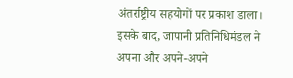अंतर्राष्ट्रीय सहयोगों पर प्रकाश डाला। इसके बाद, जापानी प्रतिनिधिमंडल ने अपना और अपने-अपने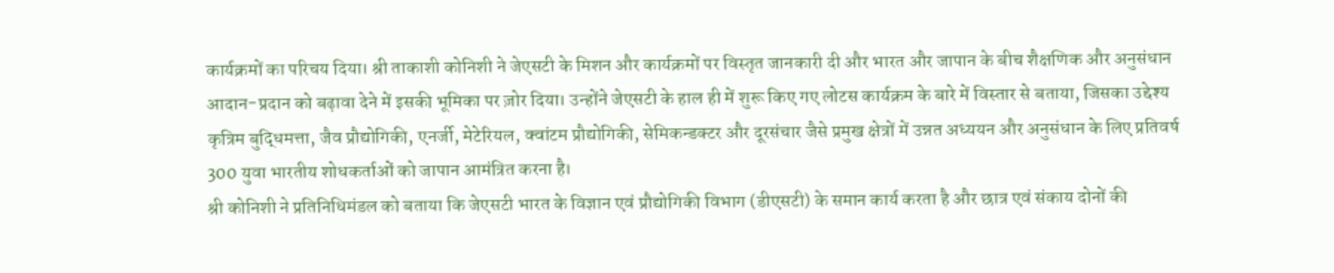कार्यक्रमों का परिचय दिया। श्री ताकाशी कोनिशी ने जेएसटी के मिशन और कार्यक्रमों पर विस्तृत जानकारी दी और भारत और जापान के बीच शैक्षणिक और अनुसंधान आदान-प्रदान को बढ़ावा देने में इसकी भूमिका पर ज़ोर दिया। उन्होंने जेएसटी के हाल ही में शुरू किए गए लोटस कार्यक्रम के बारे में विस्तार से बताया, जिसका उद्देश्य कृत्रिम बुद्धिमत्ता, जैव प्रौद्योगिकी, एनर्जी, मेटेरियल, क्वांटम प्रौद्योगिकी, सेमिकन्डक्टर और दूरसंचार जैसे प्रमुख क्षेत्रों में उन्नत अध्ययन और अनुसंधान के लिए प्रतिवर्ष 300 युवा भारतीय शोधकर्ताओं को जापान आमंत्रित करना है।
श्री कोनिशी ने प्रतिनिधिमंडल को बताया कि जेएसटी भारत के विज्ञान एवं प्रौद्योगिकी विभाग (डीएसटी) के समान कार्य करता है और छात्र एवं संकाय दोनों की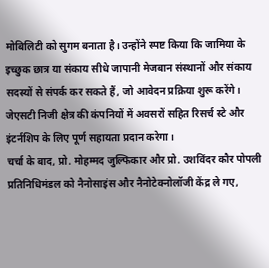मोबिलिटी को सुगम बनाता है। उन्होंने स्पष्ट किया कि जामिया के इच्छुक छात्र या संकाय सीधे जापानी मेजबान संस्थानों और संकाय सदस्यों से संपर्क कर सकते हैं, जो आवेदन प्रक्रिया शुरू करेंगे। जेएसटी निजी क्षेत्र की कंपनियों में अवसरों सहित रिसर्च स्टे और इंटर्नशिप के लिए पूर्ण सहायता प्रदान करेगा।
चर्चा के बाद, प्रो. मोहम्मद जुल्फिकार और प्रो. उशविंदर कौर पोपली प्रतिनिधिमंडल को नैनोसाइंस और नैनोटेक्नोलॉजी केंद्र ले गए,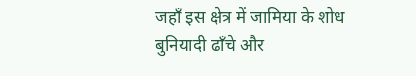जहाँ इस क्षेत्र में जामिया के शोध बुनियादी ढाँचे और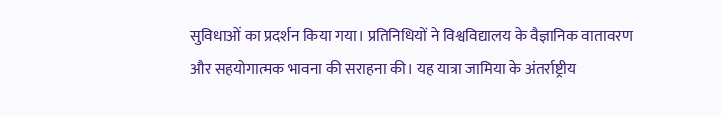सुविधाओं का प्रदर्शन किया गया। प्रतिनिधियों ने विश्वविद्यालय के वैज्ञानिक वातावरण और सहयोगात्मक भावना की सराहना की। यह यात्रा जामिया के अंतर्राष्ट्रीय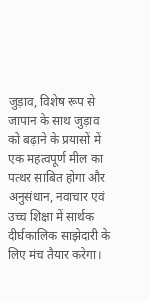जुड़ाव, विशेष रूप से जापान के साथ जुड़ाव को बढ़ाने के प्रयासों में एक महत्वपूर्ण मील का पत्थर साबित होगा और अनुसंधान, नवाचार एवं उच्च शिक्षा में सार्थक दीर्घकालिक साझेदारी के लिए मंच तैयार करेगा।